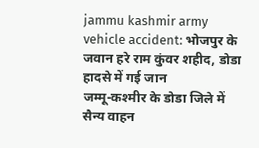jammu kashmir army vehicle accident: भोजपुर के जवान हरे राम कुंवर शहीद, डोडा हादसे में गई जान
जम्मू-कश्मीर के डोडा जिले में सैन्य वाहन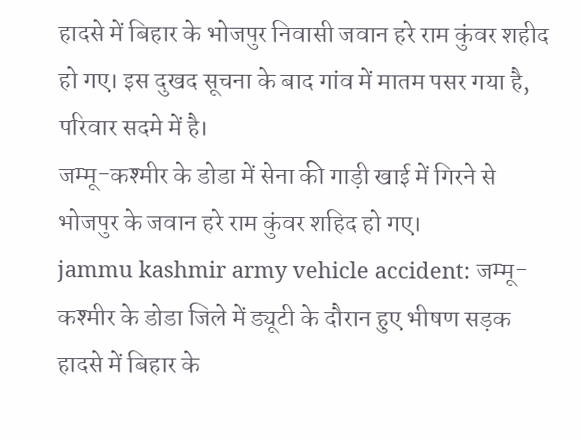हादसे में बिहार के भोजपुर निवासी जवान हरे राम कुंवर शहीद हो गए। इस दुखद सूचना के बाद गांव में मातम पसर गया है, परिवार सदमे में है।
जम्मू-कश्मीर के डोडा में सेना की गाड़ी खाई में गिरने से भोजपुर के जवान हरे राम कुंवर शहिद हो गए।
jammu kashmir army vehicle accident: जम्मू-कश्मीर के डोडा जिले में ड्यूटी के दौरान हुए भीषण सड़क हादसे में बिहार के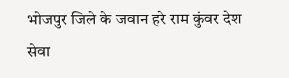भोजपुर जिले के जवान हरे राम कुंवर देश सेवा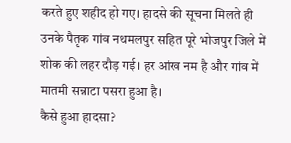करते हुए शहीद हो गए। हादसे की सूचना मिलते ही उनके पैतृक गांव नथमलपुर सहित पूरे भोजपुर जिले में शोक की लहर दौड़ गई। हर आंख नम है और गांव में मातमी सन्नाटा पसरा हुआ है।
कैसे हुआ हादसा?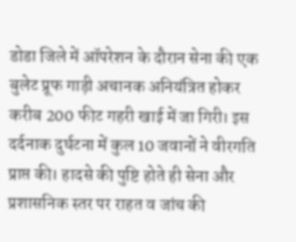डोडा जिले में ऑपरेशन के दौरान सेना की एक बुलेट प्रूफ गाड़ी अचानक अनियंत्रित होकर करीब 200 फीट गहरी खाई में जा गिरी। इस दर्दनाक दुर्घटना में कुल 10 जवानों ने वीरगति प्राप्त की। हादसे की पुष्टि होते ही सेना और प्रशासनिक स्तर पर राहत व जांच की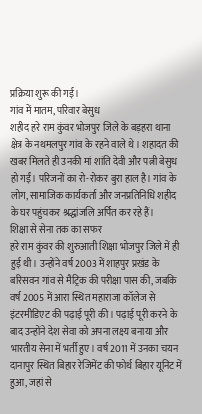प्रक्रिया शुरू की गई।
गांव में मातम, परिवार बेसुध
शहीद हरे राम कुंवर भोजपुर जिले के बड़हरा थाना क्षेत्र के नथमलपुर गांव के रहने वाले थे। शहादत की खबर मिलते ही उनकी मां शांति देवी और पत्नी बेसुध हो गईं। परिजनों का रो-रोकर बुरा हाल है। गांव के लोग, सामाजिक कार्यकर्ता और जनप्रतिनिधि शहीद के घर पहुंचकर श्रद्धांजलि अर्पित कर रहे हैं।
शिक्षा से सेना तक का सफर
हरे राम कुंवर की शुरुआती शिक्षा भोजपुर जिले में ही हुई थी। उन्होंने वर्ष 2003 में शाहपुर प्रखंड के बरिसवन गांव से मैट्रिक की परीक्षा पास की, जबकि वर्ष 2005 में आरा स्थित महाराजा कॉलेज से इंटरमीडिएट की पढ़ाई पूरी की। पढ़ाई पूरी करने के बाद उन्होंने देश सेवा को अपना लक्ष्य बनाया और भारतीय सेना में भर्ती हुए। वर्ष 2011 में उनका चयन दानापुर स्थित बिहार रेजिमेंट की फोर्थ बिहार यूनिट में हुआ, जहां से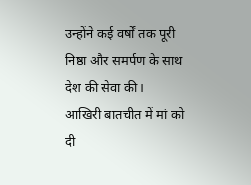उन्होंने कई वर्षों तक पूरी निष्ठा और समर्पण के साथ देश की सेवा की।
आखिरी बातचीत में मां को दी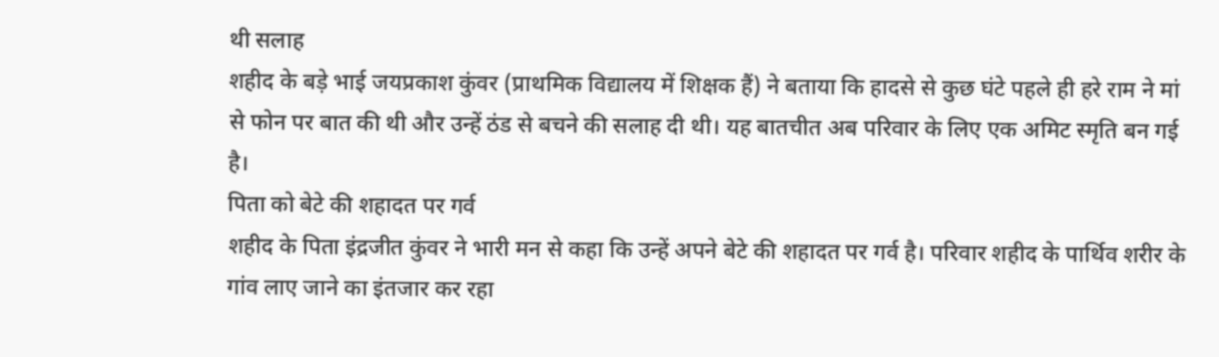थी सलाह
शहीद के बड़े भाई जयप्रकाश कुंवर (प्राथमिक विद्यालय में शिक्षक हैं) ने बताया कि हादसे से कुछ घंटे पहले ही हरे राम ने मां से फोन पर बात की थी और उन्हें ठंड से बचने की सलाह दी थी। यह बातचीत अब परिवार के लिए एक अमिट स्मृति बन गई है।
पिता को बेटे की शहादत पर गर्व
शहीद के पिता इंद्रजीत कुंवर ने भारी मन से कहा कि उन्हें अपने बेटे की शहादत पर गर्व है। परिवार शहीद के पार्थिव शरीर के गांव लाए जाने का इंतजार कर रहा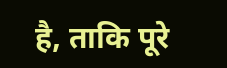है, ताकि पूरे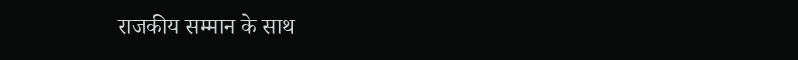राजकीय सम्मान के साथ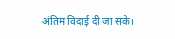अंतिम विदाई दी जा सके।